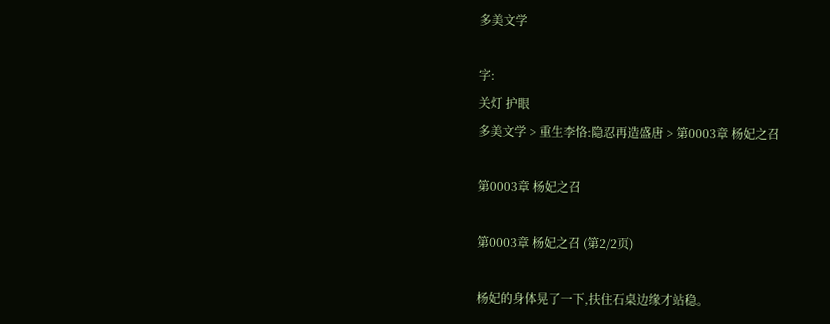多美文学

字:
关灯 护眼
多美文学 > 重生李恪:隐忍再造盛唐 > 第0003章 杨妃之召

第0003章 杨妃之召

第0003章 杨妃之召 (第2/2页)

杨妃的身体晃了一下,扶住石桌边缘才站稳。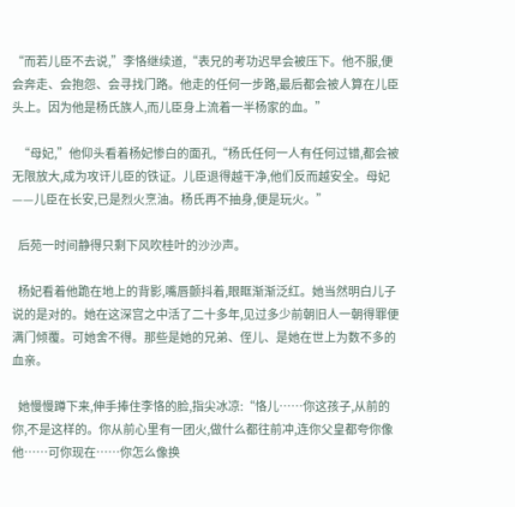“而若儿臣不去说,”李恪继续道,“表兄的考功迟早会被压下。他不服,便会奔走、会抱怨、会寻找门路。他走的任何一步路,最后都会被人算在儿臣头上。因为他是杨氏族人,而儿臣身上流着一半杨家的血。”

  “母妃,”他仰头看着杨妃惨白的面孔,“杨氏任何一人有任何过错,都会被无限放大,成为攻讦儿臣的铁证。儿臣退得越干净,他们反而越安全。母妃——儿臣在长安,已是烈火烹油。杨氏再不抽身,便是玩火。”

  后苑一时间静得只剩下风吹桂叶的沙沙声。

  杨妃看着他跪在地上的背影,嘴唇颤抖着,眼眶渐渐泛红。她当然明白儿子说的是对的。她在这深宫之中活了二十多年,见过多少前朝旧人一朝得罪便满门倾覆。可她舍不得。那些是她的兄弟、侄儿、是她在世上为数不多的血亲。

  她慢慢蹲下来,伸手捧住李恪的脸,指尖冰凉:“恪儿……你这孩子,从前的你,不是这样的。你从前心里有一团火,做什么都往前冲,连你父皇都夸你像他……可你现在……你怎么像换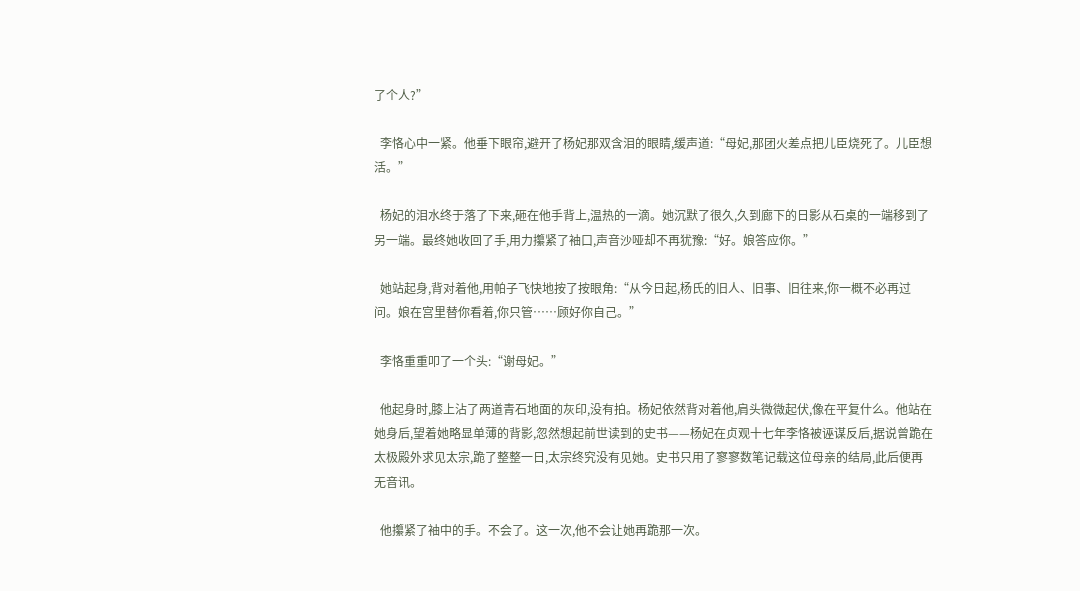了个人?”

  李恪心中一紧。他垂下眼帘,避开了杨妃那双含泪的眼睛,缓声道:“母妃,那团火差点把儿臣烧死了。儿臣想活。”

  杨妃的泪水终于落了下来,砸在他手背上,温热的一滴。她沉默了很久,久到廊下的日影从石桌的一端移到了另一端。最终她收回了手,用力攥紧了袖口,声音沙哑却不再犹豫:“好。娘答应你。”

  她站起身,背对着他,用帕子飞快地按了按眼角:“从今日起,杨氏的旧人、旧事、旧往来,你一概不必再过问。娘在宫里替你看着,你只管……顾好你自己。”

  李恪重重叩了一个头:“谢母妃。”

  他起身时,膝上沾了两道青石地面的灰印,没有拍。杨妃依然背对着他,肩头微微起伏,像在平复什么。他站在她身后,望着她略显单薄的背影,忽然想起前世读到的史书——杨妃在贞观十七年李恪被诬谋反后,据说曾跪在太极殿外求见太宗,跪了整整一日,太宗终究没有见她。史书只用了寥寥数笔记载这位母亲的结局,此后便再无音讯。

  他攥紧了袖中的手。不会了。这一次,他不会让她再跪那一次。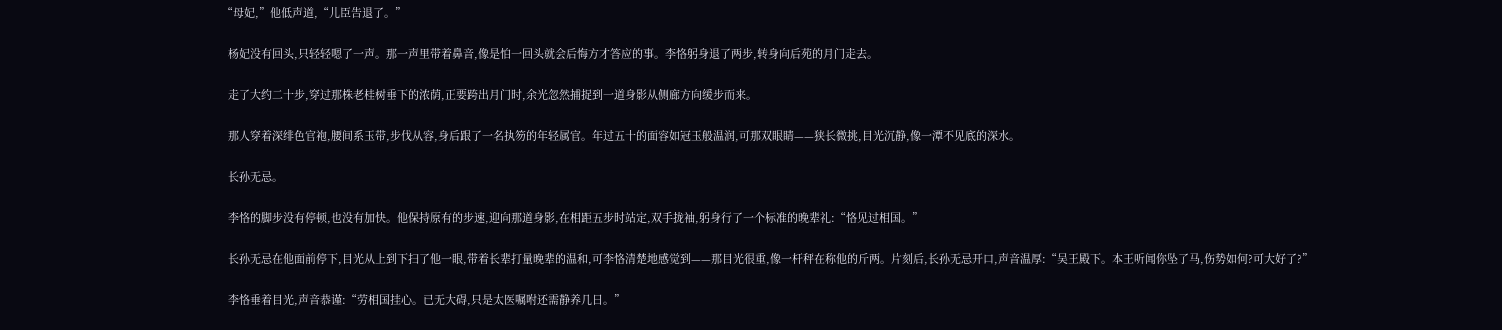“母妃,”他低声道,“儿臣告退了。”

  杨妃没有回头,只轻轻嗯了一声。那一声里带着鼻音,像是怕一回头就会后悔方才答应的事。李恪躬身退了两步,转身向后苑的月门走去。

  走了大约二十步,穿过那株老桂树垂下的浓荫,正要跨出月门时,余光忽然捕捉到一道身影从侧廊方向缓步而来。

  那人穿着深绯色官袍,腰间系玉带,步伐从容,身后跟了一名执笏的年轻属官。年过五十的面容如冠玉般温润,可那双眼睛——狭长微挑,目光沉静,像一潭不见底的深水。

  长孙无忌。

  李恪的脚步没有停顿,也没有加快。他保持原有的步速,迎向那道身影,在相距五步时站定,双手拢袖,躬身行了一个标准的晚辈礼:“恪见过相国。”

  长孙无忌在他面前停下,目光从上到下扫了他一眼,带着长辈打量晚辈的温和,可李恪清楚地感觉到——那目光很重,像一杆秤在称他的斤两。片刻后,长孙无忌开口,声音温厚:“吴王殿下。本王听闻你坠了马,伤势如何?可大好了?”

  李恪垂着目光,声音恭谨:“劳相国挂心。已无大碍,只是太医嘱咐还需静养几日。”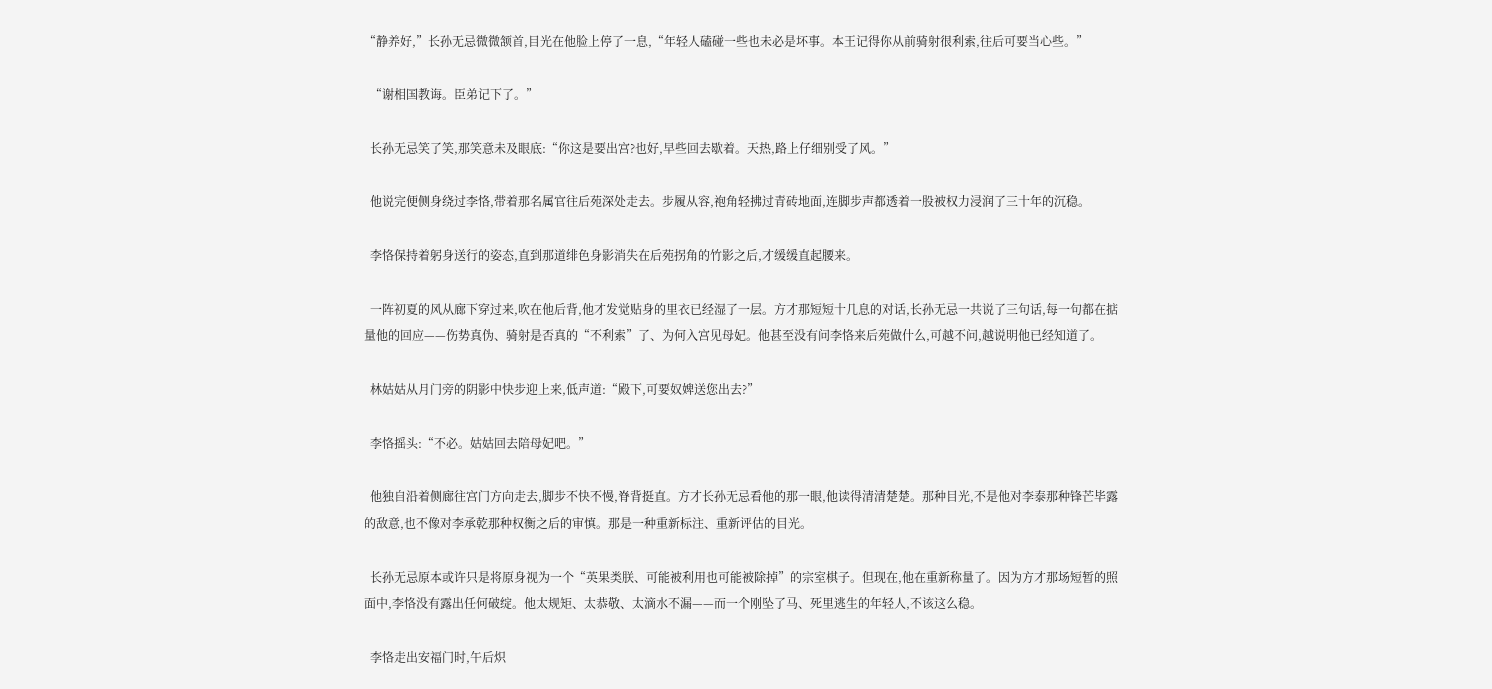“静养好,”长孙无忌微微颔首,目光在他脸上停了一息,“年轻人磕碰一些也未必是坏事。本王记得你从前骑射很利索,往后可要当心些。”

  “谢相国教诲。臣弟记下了。”

  长孙无忌笑了笑,那笑意未及眼底:“你这是要出宫?也好,早些回去歇着。天热,路上仔细别受了风。”

  他说完便侧身绕过李恪,带着那名属官往后苑深处走去。步履从容,袍角轻拂过青砖地面,连脚步声都透着一股被权力浸润了三十年的沉稳。

  李恪保持着躬身送行的姿态,直到那道绯色身影消失在后苑拐角的竹影之后,才缓缓直起腰来。

  一阵初夏的风从廊下穿过来,吹在他后背,他才发觉贴身的里衣已经湿了一层。方才那短短十几息的对话,长孙无忌一共说了三句话,每一句都在掂量他的回应——伤势真伪、骑射是否真的“不利索”了、为何入宫见母妃。他甚至没有问李恪来后苑做什么,可越不问,越说明他已经知道了。

  林姑姑从月门旁的阴影中快步迎上来,低声道:“殿下,可要奴婢送您出去?”

  李恪摇头:“不必。姑姑回去陪母妃吧。”

  他独自沿着侧廊往宫门方向走去,脚步不快不慢,脊背挺直。方才长孙无忌看他的那一眼,他读得清清楚楚。那种目光,不是他对李泰那种锋芒毕露的敌意,也不像对李承乾那种权衡之后的审慎。那是一种重新标注、重新评估的目光。

  长孙无忌原本或许只是将原身视为一个“英果类朕、可能被利用也可能被除掉”的宗室棋子。但现在,他在重新称量了。因为方才那场短暂的照面中,李恪没有露出任何破绽。他太规矩、太恭敬、太滴水不漏——而一个刚坠了马、死里逃生的年轻人,不该这么稳。

  李恪走出安福门时,午后炽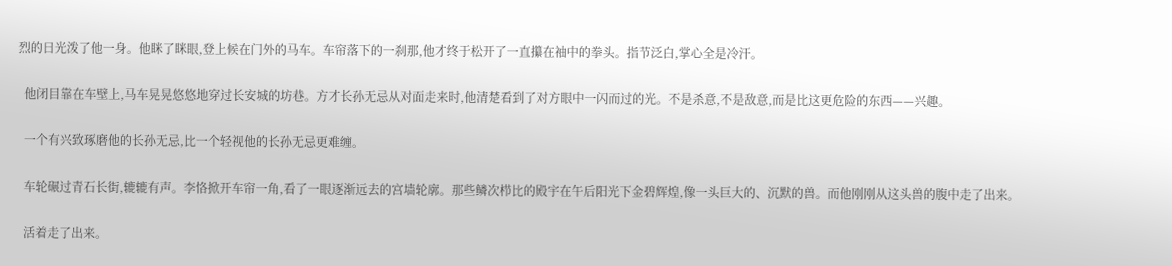烈的日光泼了他一身。他眯了眯眼,登上候在门外的马车。车帘落下的一刹那,他才终于松开了一直攥在袖中的拳头。指节泛白,掌心全是冷汗。

  他闭目靠在车壁上,马车晃晃悠悠地穿过长安城的坊巷。方才长孙无忌从对面走来时,他清楚看到了对方眼中一闪而过的光。不是杀意,不是敌意,而是比这更危险的东西——兴趣。

  一个有兴致琢磨他的长孙无忌,比一个轻视他的长孙无忌更难缠。

  车轮碾过青石长街,辘辘有声。李恪掀开车帘一角,看了一眼逐渐远去的宫墙轮廓。那些鳞次栉比的殿宇在午后阳光下金碧辉煌,像一头巨大的、沉默的兽。而他刚刚从这头兽的腹中走了出来。

  活着走了出来。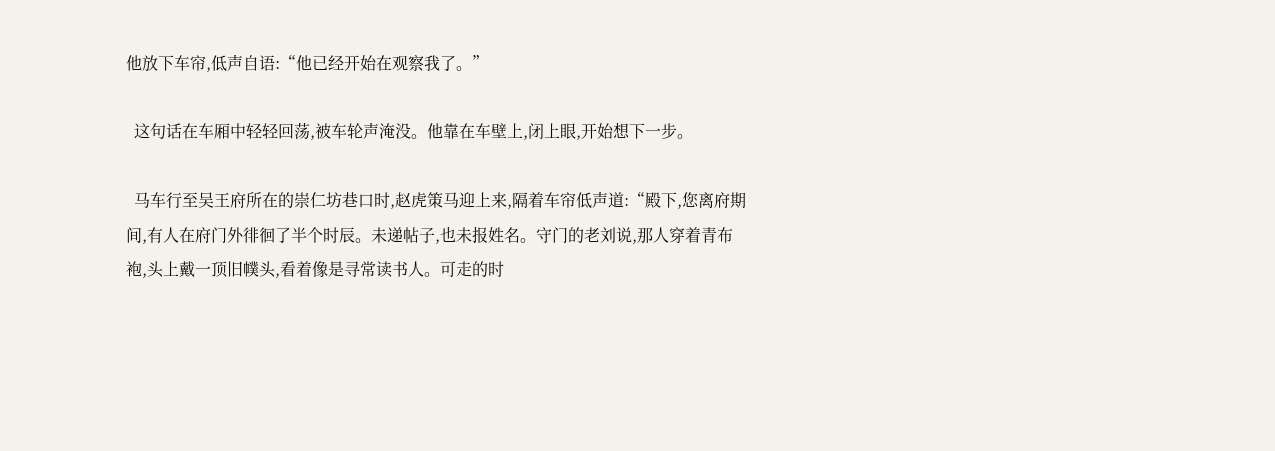他放下车帘,低声自语:“他已经开始在观察我了。”

  这句话在车厢中轻轻回荡,被车轮声淹没。他靠在车壁上,闭上眼,开始想下一步。

  马车行至吴王府所在的崇仁坊巷口时,赵虎策马迎上来,隔着车帘低声道:“殿下,您离府期间,有人在府门外徘徊了半个时辰。未递帖子,也未报姓名。守门的老刘说,那人穿着青布袍,头上戴一顶旧幞头,看着像是寻常读书人。可走的时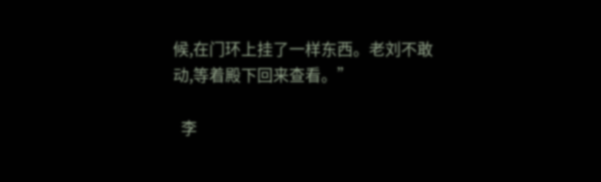候,在门环上挂了一样东西。老刘不敢动,等着殿下回来查看。”

  李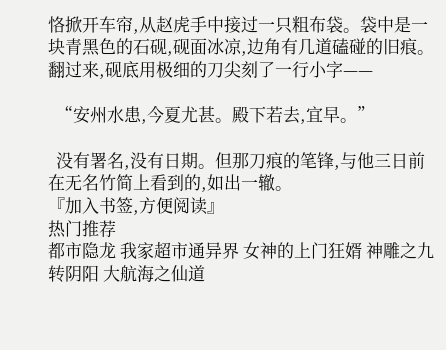恪掀开车帘,从赵虎手中接过一只粗布袋。袋中是一块青黑色的石砚,砚面冰凉,边角有几道磕碰的旧痕。翻过来,砚底用极细的刀尖刻了一行小字——

  “安州水患,今夏尤甚。殿下若去,宜早。”

  没有署名,没有日期。但那刀痕的笔锋,与他三日前在无名竹简上看到的,如出一辙。
『加入书签,方便阅读』
热门推荐
都市隐龙 我家超市通异界 女神的上门狂婿 神雕之九转阴阳 大航海之仙道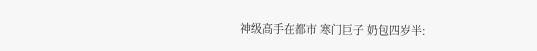神级高手在都市 寒门巨子 奶包四岁半: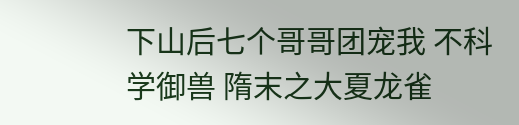下山后七个哥哥团宠我 不科学御兽 隋末之大夏龙雀